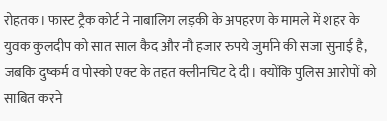रोहतक। फास्ट ट्रैक कोर्ट ने नाबालिग लड़की के अपहरण के मामले में शहर के युवक कुलदीप को सात साल कैद और नौ हजार रुपये जुर्माने की सजा सुनाई है, जबकि दुष्कर्म व पोस्को एक्ट के तहत क्लीनचिट दे दी। क्योंकि पुलिस आरोपों को साबित करने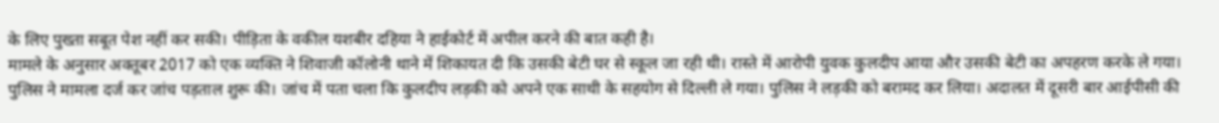के लिए पुख्ता सबूत पेश नहीं कर सकी। पीड़िता के वकील यशबीर दहिया ने हाईकोर्ट में अपील करने की बात कही है।
मामले के अनुसार अक्तूबर 2017 को एक व्यक्ति ने शिवाजी कॉलोनी थाने में शिकायत दी कि उसकी बेटी घर से स्कूल जा रही थी। रास्ते में आरोपी युवक कुलदीप आया और उसकी बेटी का अपहरण करके ले गया। पुलिस ने मामला दर्ज कर जांच पड़ताल शुरू की। जांच में पता चला कि कुलदीप लड़की को अपने एक साथी के सहयोग से दिल्ली ले गया। पुलिस ने लड़की को बरामद कर लिया। अदालत में दूसरी बार आईपीसी की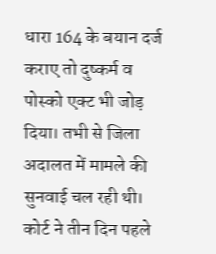धारा 164 के बयान दर्ज कराए तो दुष्कर्म व पोस्को एक्ट भी जोड़ दिया। तभी से जिला अदालत में मामले की सुनवाई चल रही थी। कोर्ट ने तीन दिन पहले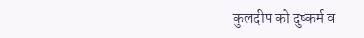कुलदीप को दुष्कर्म व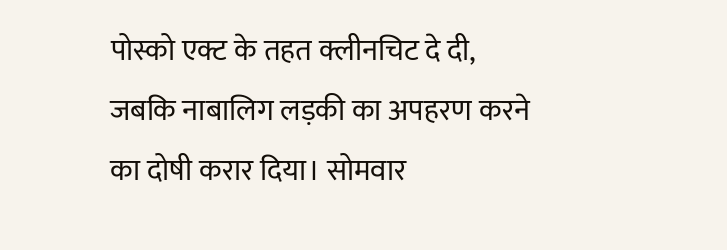पोस्को एक्ट के तहत क्लीनचिट दे दी, जबकि नाबालिग लड़की का अपहरण करने का दोषी करार दिया। सोमवार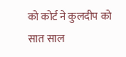को कोर्ट ने कुलदीप को सात साल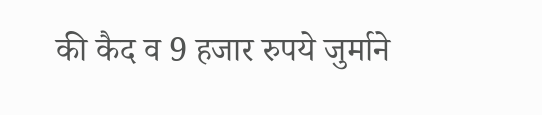की कैद व 9 हजार रुपये जुर्माने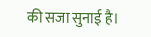की सजा सुनाई है।